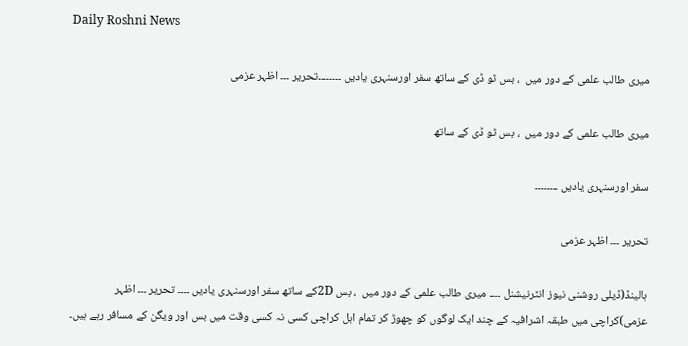Daily Roshni News

میری طالب علمی کے دور میں  ، بس ٹو ڈی کے ساتھ سفر اورسنہری یادیں ۔۔۔۔۔۔۔۔تحریر ۔۔۔ اظہر عزمی

میری طالب علمی کے دور میں  ، بس ٹو ڈی کے ساتھ

سفر اورسنہری یادیں ۔۔۔۔۔۔۔۔

تحریر ۔۔۔ اظہر عزمی

ہالینڈ(ڈیلی روشنی نیوز انٹرنیشنل ۔۔۔۔ میری طالب علمی کے دور میں  ، بس 2Dکے ساتھ سفر اورسنہری یادیں ۔۔۔۔ تحریر ۔۔۔ اظہر عزمی)کراچی میں طبقہ اشرافیہ کے چند ایک لوگوں کو چھوڑ کر تمام اہل کراچی کسی نہ کسی وقت میں بس اور ویگن کے مسافر رہے ہیں۔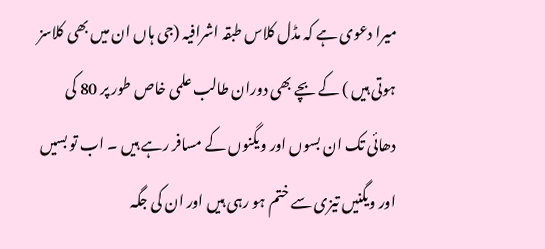میرا دعوی ہے کہ مڈل کلاس طبقہ اشرافیہ (جی ہاں ان میں بھی کلاسز ہوتی ہیں ) کے بچے بھی دوران طالب علمی خاص طور پر 80 کی دھائی تک ان بسوں اور ویگنوں کے مسافر رہے ہیں ۔ اب تو بسیں اور ویگنیں تیزی سے ختم ہو رہی ہیں اور ان کی جگہ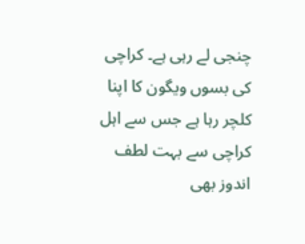چنجی لے رہی ہے۔ کراچی کی بسوں ویگون کا اپنا کلچر رہا ہے جس سے اہل کراچی سے بہت لطف اندوز بھی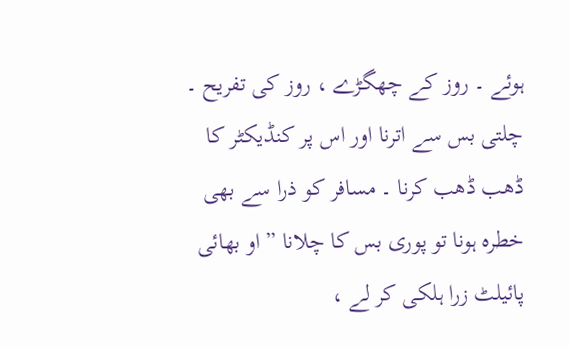ہوئے ۔ روز کے چھگڑے ، روز کی تفریح ۔ چلتی بس سے اترنا اور اس پر کنڈیکٹر کا ڈھب ڈھب کرنا ۔ مسافر کو ذرا سے بھی خطرہ ہونا تو پوری بس کا چلانا ” او بھائی پائیلٹ زرا ہلکی کر لے ،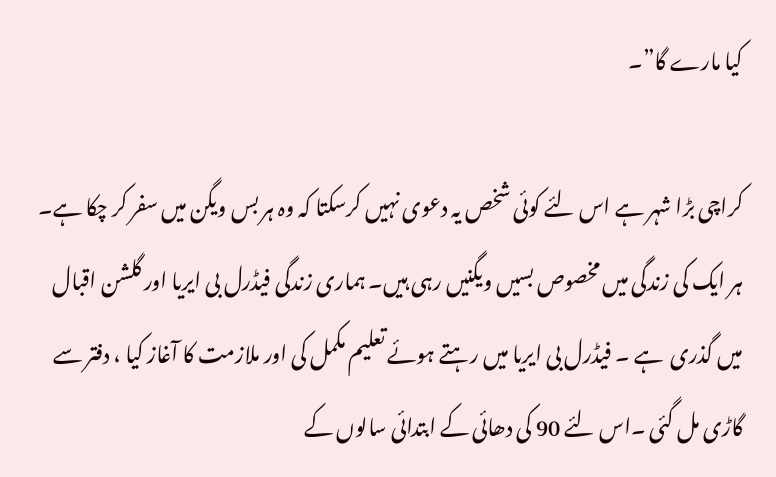کیا مارے گا”۔

کراچی بڑا شہر ہے اس لئے کوئی شخص یہ دعوی نہیں کرسکتا کہ وہ ہر بس ویگن میں سفر کر چکا ہے۔ ہر ایک کی زندگی میں مخصوص بسیں ویگنیں رہی ہیں۔ ہماری زندگی فیڈرل بی ایریا اور گلشن اقبال میں گذری  ہے ۔ فیڈرل بی ایریا میں رہتے ہوئے تعلیم مکمل کی اور ملازمت کا آغاز کیا ، دفتر سے گاڑی مل گئی ۔اس لئے 90 کی دھائی کے ابتدائی سالوں کے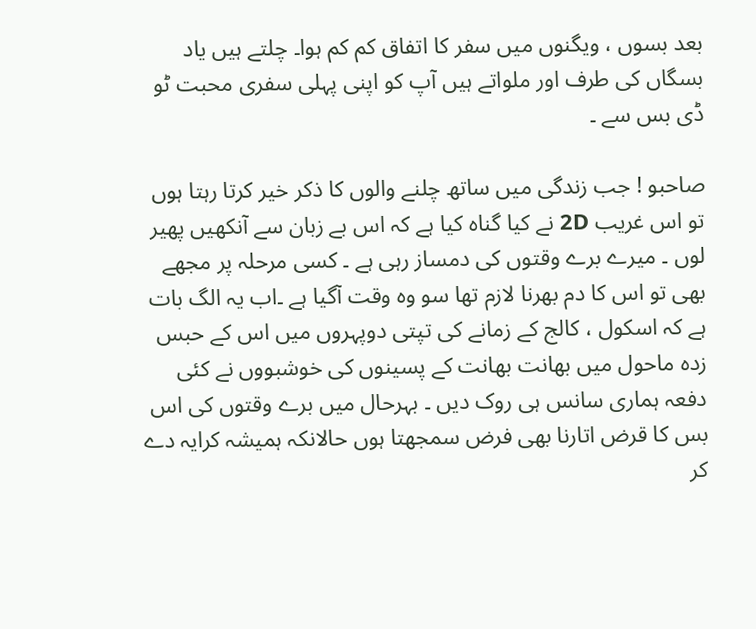بعد بسوں ، ویگنوں میں سفر کا اتفاق کم کم ہوا۔ چلتے ہیں یاد بسگاں کی طرف اور ملواتے ہیں آپ کو اپنی پہلی سفری محبت ٹو ڈی بس سے ۔

صاحبو ! جب زندگی میں ساتھ چلنے والوں کا ذکر خیر کرتا رہتا ہوں تو اس غریب 2D نے کیا گناہ کیا ہے کہ اس بے زبان سے آنکھیں پھیر لوں ۔ میرے برے وقتوں کی دمساز رہی ہے ۔ کسی مرحلہ پر مجھے بھی تو اس کا دم بھرنا لازم تھا سو وہ وقت آگیا ہے ۔اب یہ الگ بات ہے کہ اسکول ، کالج کے زمانے کی تپتی دوپہروں میں اس کے حبس زدہ ماحول میں بھانت بھانت کے پسینوں کی خوشبووں نے کئی دفعہ ہماری سانس ہی روک دیں ۔ بہرحال میں برے وقتوں کی اس بس کا قرض اتارنا بھی فرض سمجھتا ہوں حالانکہ ہمیشہ کرایہ دے کر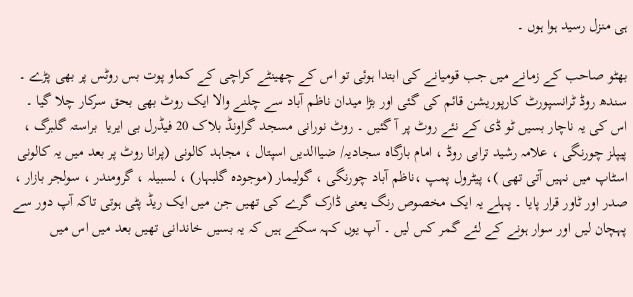ہی منزل رسید ہوا ہوں ۔

بھٹو صاحب کے زمانے میں جب قومیانے کی ابتدا ہوئی تو اس کے چھینٹے کراچی کے کماو پوت بس روٹس پر بھی پڑے ۔ سندھ روڈ ٹرانسپورٹ کارپوریشن قائم کی گئی اور بڑا میدان ناظم آباد سے چلنے والا ایک روٹ بھی بحق سرکار چلا گیا ۔  اس کی یہ ناچار بسیں ٹو ڈی کے نئے روٹ پر آ گئیں ۔ روٹ نورانی مسجد گراونڈ بلاک 20 فیڈرل بی ایریا  براستہ گلبرگ ، پیپلز چورنگی ، علامہ رشید ترابی روڈ ، امام بارگاہ سجادیہ/ ضیاالدیں اسپتال ، مجاہد کالونی (پرانا روٹ پر بعد میں یہ کالونی اسٹاپ میں نہیں آتی تھی )، پیٹرول پمپ ،ناظم آباد چورنگی ، گولیمار (موجودہ گلبہار) ، لسبیلہ ، گرومندر ، سولجر بازار ، صدر اور ٹاور قرار پایا ۔ پہلے یہ ایک مخصوص رنگ یعنی ڈارک گرے کی تھیں جن میں ایک ریڈ پٹی ہوتی تاکہ آپ دور سے پہچان لیں اور سوار ہونے کے لئے گمر کس لیں ۔ آپ یوں کہہ سکتے ہیں کہ یہ بسیں خاندانی تھیں بعد میں اس میں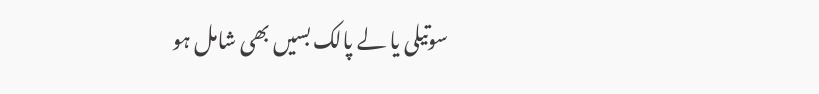سوتیلی یا لے پالک بسیں بھی شامل ہو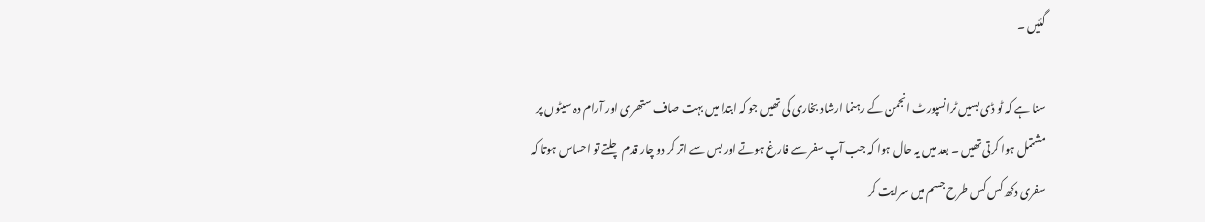گئیں ۔

سنا ہے کہ ٹو ڈی بسیں ٹرانسپورٹ انجمن کے رہنما ارشاد بخاری کی تھیں جو کہ ابتدا میں بہت صاف ستھری اور آرام دہ سیٹوں پر مشتمل ہوا کرتی تھیں ۔ بعد میں یہ حال ہوا کہ جب آپ سفر سے فارغ ہوتے اور بس سے اتر کر دو چار قدم چلتے تو احساس ہوتا کہ سفری دکھ کس کس طرح جسم میں سرایت کر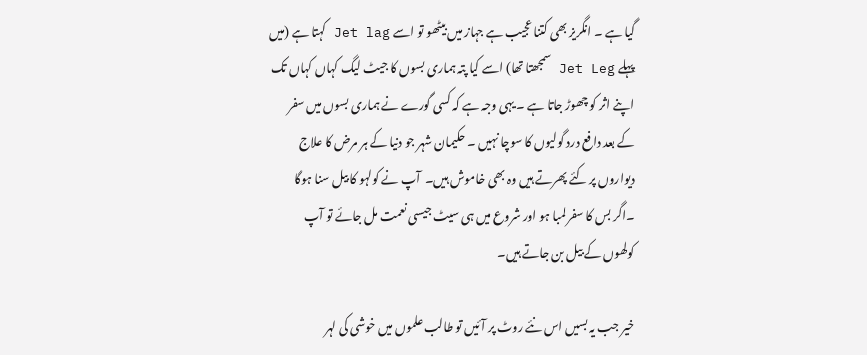گیا ہے ۔ انگریز بھی کتنا عجیب ہے جہاز میں بیٹھو تو اسے Jet lag کہتا ہے (میں پہلے Jet Leg سمجھتا تھا) اسے کیا پتہ ہماری بسوں کا جیٹ لیگ کہاں کہاں تک اپنے اثر کو چھوڑ جاتا ہے ۔ یہی وجہ ہے کہ کسی گورے نے ہماری بسوں میں سفر کے بعد دافع درد گولیوں کا سوچا نہیں ۔ حکیمان شہر جو دنیا کے ہر مرض کا علاج دیواروں پر کئے پھرتے ہیں وہ بھی خاموش ہیں۔  آپ نے کولہو کا بیل سنا ہوگا ۔اگر بس کا سفر لمبا ہو اور شروع میں ہی سیٹ جیسی نعمت مل جائے تو آپ کولھوں کے بیل بن جاتے ہیں۔

خیر جب یہ بسیں اس نئے روٹ پر آئیں تو طالب علموں میں خوشی کی لہر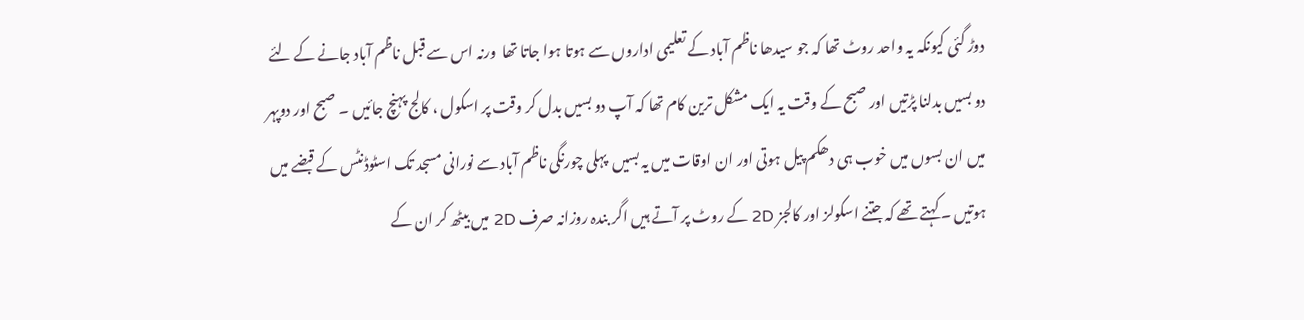دوڑ گئی کیونکہ یہ واحد روٹ تھا کہ جو سیدھا ناظم آباد کے تعلیمی اداروں سے ہوتا ہوا جاتا تھا  ورنہ اس سے قبل ناظم آباد جانے کے لئے دو بسیں بدلنا پڑتیں اور صبح کے وقت یہ ایک مشکل ترین کام تھا کہ آپ دو بسیں بدل کر وقت پر اسکول ، کالج پہنچ جائیں ۔ صبح اور دوپہر میں ان بسوں میں خوب ہی دھکم پیل ہوتی اور ان اوقات میں یہ بسیں  پہلی چورنگی ناظم آباد سے نورانی مسجد تک اسٹوڈنٹس کے قبضے میں ہوتیں ۔ کہتے تھے کہ جتنے اسکولز اور کالجز 2D کے روٹ پر آتے ہیں اگر بندہ روزانہ صرف 2D میں بیٹھ کر ان کے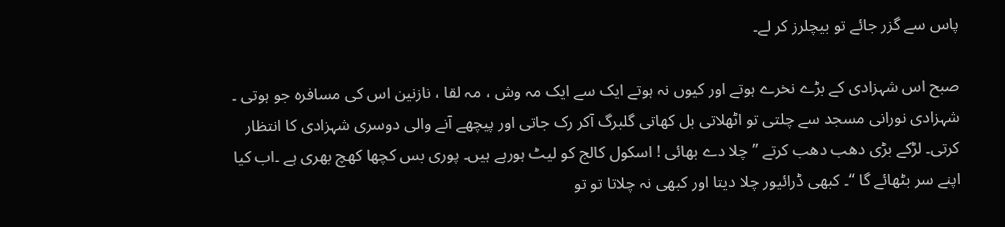پاس سے گزر جائے تو بیچلرز کر لے۔

صبح اس شہزادی کے بڑے نخرے ہوتے اور کیوں نہ ہوتے ایک سے ایک مہ وش ، مہ لقا ، نازنین اس کی مسافرہ جو ہوتی ۔ شہزادی نورانی مسجد سے چلتی تو اٹھلاتی بل کھاتی گلبرگ آکر رک جاتی اور پیچھے آنے والی دوسری شہزادی کا انتظار کرتی۔ لڑکے بڑی دھب دھب کرتے ” چلا دے بھائی ! اسکول کالج کو لیٹ ہورہے ہیں۔ پوری بس کچھا کھچ بھری ہے ۔اب کیا اپنے سر بٹھائے گا “۔ کبھی ڈرائیور چلا دیتا اور کبھی نہ چلاتا تو تو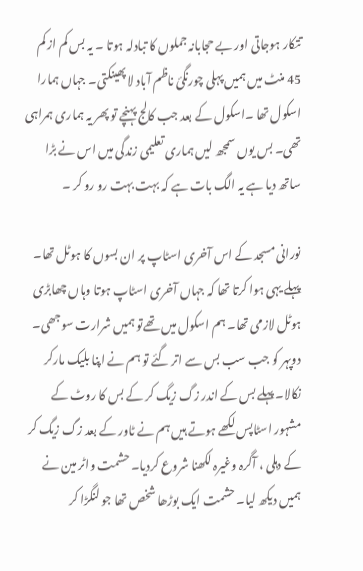تتکار ہوجاتی اور بے حجابانہ جملوں کا تبادلہ ہوتا ۔ یہ بس کم از کم 45 منٹ میں ہمیں پہلی چورنگئ ناظم آباد لا پھینکتی۔ جہاں ہمارا اسکول تھا ۔اسکول کے بعد جب کالج پہنچے تو پھر یہ ہماری ہمراہی تھی۔ بس یوں سمجھ لیں ہماری تعلیمی زندگی میں اس نے بڑا ساتھ دیا ہے یہ الگ بات ہے کہ بہت بہت رو رو کر ۔

نورانی مسجد کے اس آخری اسٹاپ پر ان بسوں کا ہوٹل تھا۔ پہلے یہی ہوا کرتا تھا کہ جہاں آخری اسٹاپ ہوتا وہاں چھابڑی ہوٹل لازمی تھا۔ ہم اسکول میں تھےتو ہمیں شرارت سوجھی۔ دوپہر کو جب سب بس سے اتر گئے تو ہم نے اپنا بلیک مارکر نکالا۔ پہلے بس کے اندر زگ زیگ کر کے بس کا روٹ کے مشہور اسٹاپس لکھے ہوتے ہیں ہم نے ٹاور کے بعد زگ زیگ کر کے دہلی ، آگرہ وغیرہ لکھنا شروع کردیا۔ حشمت واٹر مین نے ہمیں دیکھ لیا۔ حشمت ایک بوڑھا شخص تھا جو لنگڑا کر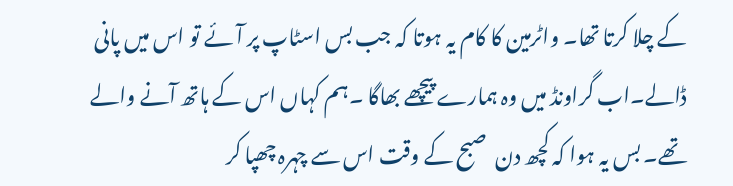کے چلا کرتا تھا۔ واٹرمین کا کام یہ ہوتا کہ جب بس اسٹاپ پر آئے تو اس میں پانی ڈالے۔اب گراونڈ میں وہ ہمارے پیچھے بھاگا ۔ہم کہاں اس کے ہاتھ آنے والے تھے۔ بس یہ ہوا کہ کچھ دن  صبح کے وقت اس سے چہرہ چھپا کر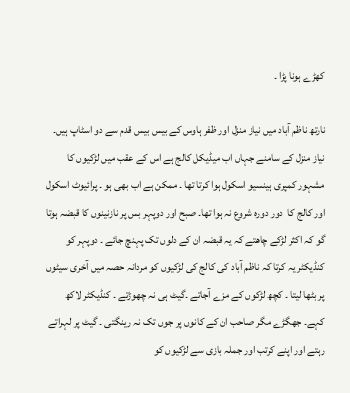کھڑے ہونا پڑا ۔

نارتھ ناظم آباد میں نیاز منزل اور ظفر ہاوس کے بیس بیس قدم سے دو اسٹاپ ہیں۔ نیاز منزل کے سامنے جہاں اب میڈیکل کالج ہے اس کے عقب میں لڑکیوں کا مشہور کمپری ہینسیو اسکول ہوا کرتا تھا ۔ ممکن ہے اب بھی ہو ۔ پرائیوٹ اسکول اور کالج کا  دور دورہ شروع نہ ہوا تھا۔ صبح اور دوپہر بس پر نازنینوں کا قبضہ ہوتا گو کہ اکثر لڑکے چاھتے کہ یہ قبضہ ان کے دلوں تک پہنچ جائے ۔ دوپہر کو کنڈیکٹر یہ کرتا کہ ناظم آباد کی کالج کی لڑکیوں کو مردانہ حصہ میں آخری سیٹوں پر بٹھا لیتا ۔ کچھ لڑکوں کے مزے آجاتے ۔گیٹ ہی نہ چھوڑتے ۔ کنڈیکٹر لاکھ کہے۔ جھگڑے مگر صاحب ان کے کانوں پر جوں تک نہ رینگتی ۔ گیٹ پر لہراتے رہتے اور اپنے کرتب اور جملہ بازی سے لڑکیوں کو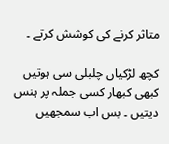متاثر کرنے کی کوشش کرتے ۔

کچھ لڑکیاں چلبلی سی ہوتیں کبھی کبھار کسی جملہ پر ہنس دیتیں ۔ بس اب سمجھیں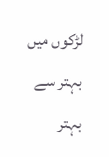لڑکوں میں بہتر سے بہتر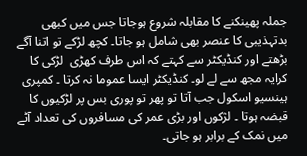جملہ پھینکنے کا مقابلہ شروع ہوجاتا جس میں کبھی بدتہذیبی کا عنصر بھی شامل ہو جاتا۔ کچھ لڑکے تو اتنا آگے بڑھتے اور کنڈیکٹر سے کہتے کہ اس طرف کھڑی  لڑکی کا کرایہ مجھ سے لے لو۔ کنڈیکٹر ایسا عموما نہ کرتا ۔ کمپری ہینسیو اسکول جب آتا تو پھر تو پوری بس پر لڑکیوں کا قبضہ ہوتا ۔ لژکوں اور بڑی عمر کی مسافروں کی تعداد آٹے میں نمک کے برابر ہو جاتی۔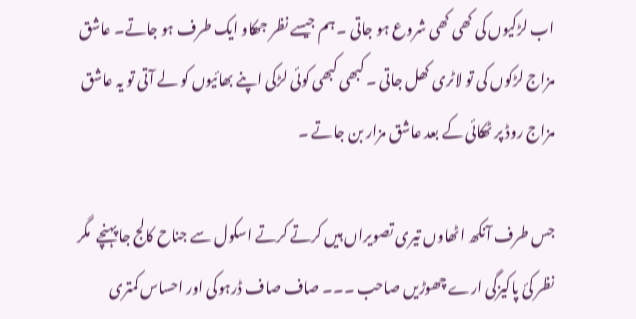اب لڑکیوں کی کھی کھی شروع ہو جاتی ۔ ہم جیسے نظر جھکاو ایک طرف ہو جاتے۔ عاشق مزاج لڑکوں کی تو لاٹری کھل جاتی ۔ کبھی کبھی کوئی لڑکی اپنے بھائیوں کو لے آتی تو یہ عاشق مزاج روڈ پر ٹھکائی کے بعد عاشق مزار بن جاتے ۔

جس طرف آنکھ اٹھاوں تیری تصویراں ہیں کرتے کرتے اسکول سے جناح کالج جا پہنچے  مگر نظر کئ پاکیزگی ارے چھوڑیں صاحب ۔۔۔ صاف صاف ڈرہوکی اور احساس کمتری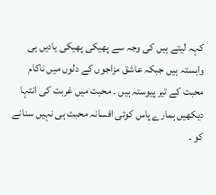کہہ لیتے ہیں کی وجہ سے پھیکی پھیکی یادیں ہی  وابستہ ہیں جبکہ عاشق مزاجوں کے دلوں میں ناکام محبت کے تیر پیوستہ ہیں ۔ محبت میں غربت کی انتہا دیکھیں ہمارے پاس کوئی افسانہ محبت ہی نہیں سنانے کو ۔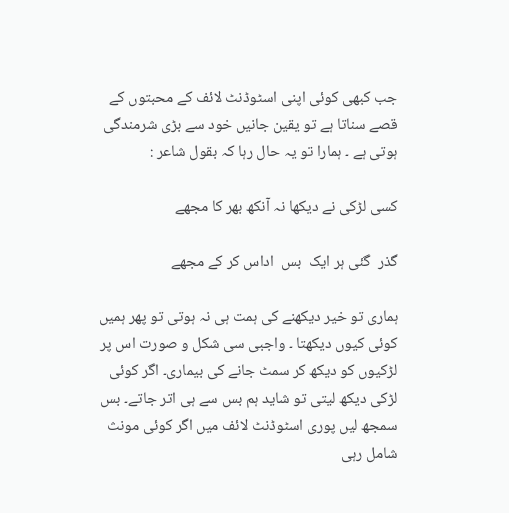جب کبھی کوئی اپنی اسٹوڈنٹ لائف کے محبتوں کے قصے سناتا ہے تو یقین جانیں خود سے بڑی شرمندگی ہوتی ہے ۔ ہمارا تو یہ حال رہا کہ بقول شاعر :

کسی لڑکی نے دیکھا نہ آنکھ بھر کا مجھے

گذر  گئی ہر ایک  بس  اداس کر کے مجھے

ہماری تو خیر دیکھنے کی ہمت ہی نہ ہوتی تو پھر ہمیں  کوئی کیوں دیکھتا ۔ واجبی سی شکل و صورت اس پر لڑکیوں کو دیکھ کر سمٹ جانے کی بیماری۔ اگر کوئی لڑکی دیکھ لیتی تو شاید ہم بس سے ہی اتر جاتے۔ بس سمجھ لیں پوری اسٹوڈنٹ لائف میں اگر کوئی مونث شامل رہی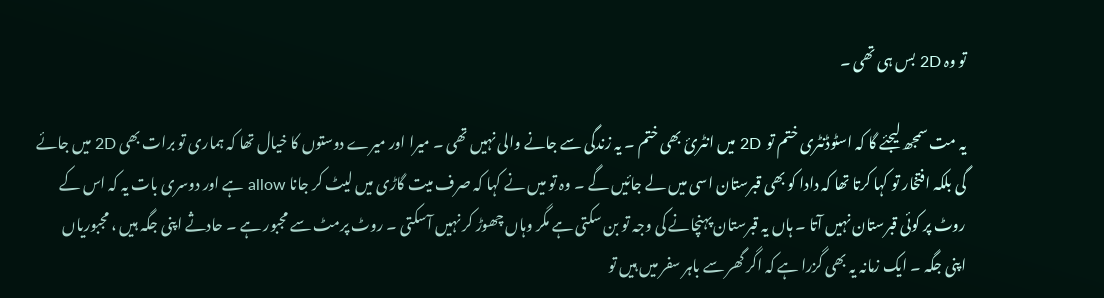تو وہ 2D بس ہی تھی ۔

یہ مت سمجھ لیجئے گا کہ اسٹوڈنٹری ختم تو  2D میں انٹرئ بھی ختم ۔ یہ زندگی سے جانے والی نہیں تھی ۔ میرا اور میرے دوستوں کا خیال تھا کہ ہماری تو برات بھی 2D میں جائے گی بلکہ افتخار تو کہا کرتا تھا کہ دادا کو بھی قبرستان اسی میں لے جائیں گے ۔ وہ تو میں نے کہا کہ صرف میت گاڑی میں لیٹ کر جانا allow ہے اور دوسری بات یہ کہ اس کے روٹ پر کوئی قبرستان نہیں آتا ۔ ہاں یہ قبرستان پہنچانے کی وجہ تو بن سکتی ہے مگر وہاں چھوڑ کر نہیں آسکتی ۔ روٹ پرمٹ سے مجبور ہے ۔ حادثے اپنی جگہ ہیں ، مجبوریاں اپنی جگہ ۔ ایک زمانہ یہ بھی گزرا ہے کہ اگر گھر سے باہر سفر میں ہیں تو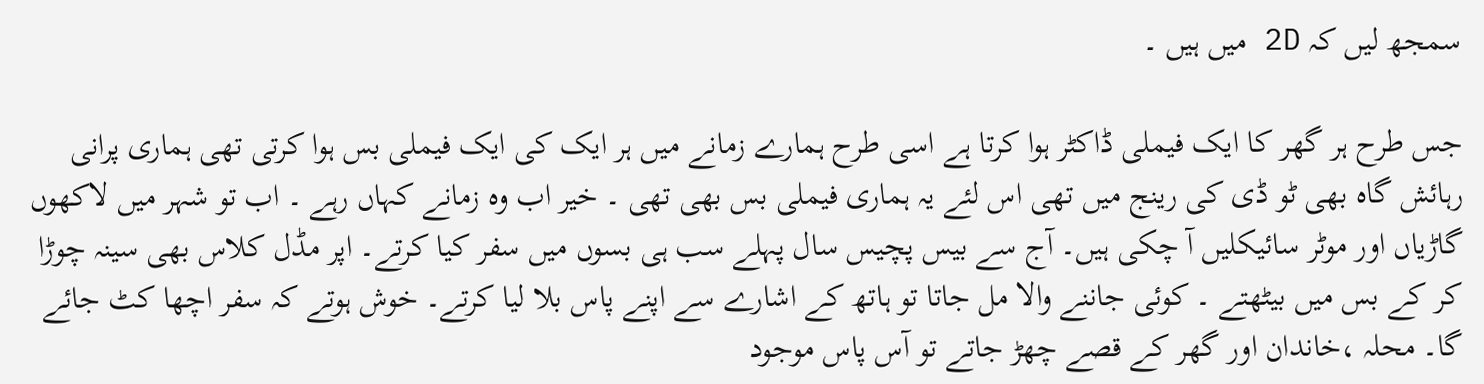سمجھ لیں کہ 2D میں ہیں ۔

جس طرح ہر گھر کا ایک فیملی ڈاکٹر ہوا کرتا ہے اسی طرح ہمارے زمانے میں ہر ایک کی ایک فیملی بس ہوا کرتی تھی ہماری پرانی رہائش گاہ بھی ٹو ڈی کی رینج میں تھی اس لئے یہ ہماری فیملی بس بھی تھی ۔ خیر اب وہ زمانے کہاں رہے ۔ اب تو شہر میں لاکھوں گاڑیاں اور موٹر سائیکلیں آ چکی ہیں۔ آج سے بیس پچیس سال پہلے سب ہی بسوں میں سفر کیا کرتے۔ اپر مڈل کلاس بھی سینہ چوڑا کر کے بس میں بیٹھتے ۔ کوئی جاننے والا مل جاتا تو ہاتھ کے اشارے سے اپنے پاس بلا لیا کرتے۔ خوش ہوتے کہ سفر اچھا کٹ جائے گا۔ محلہ ،خاندان اور گھر کے قصے چھڑ جاتے تو آس پاس موجود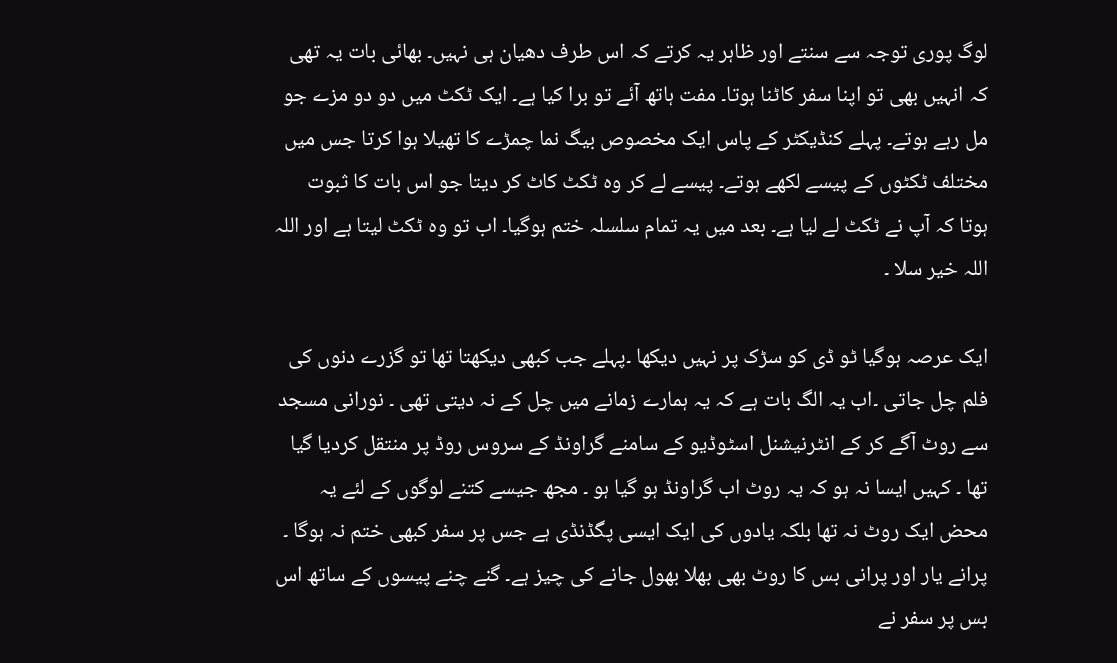لوگ پوری توجہ سے سنتے اور ظاہر یہ کرتے کہ اس طرف دھیان ہی نہیں۔ بھائی بات یہ تھی کہ انہیں بھی تو اپنا سفر کاٹنا ہوتا۔ مفت ہاتھ آئے تو برا کیا ہے۔ ایک ٹکٹ میں دو دو مزے جو مل رہے ہوتے۔ پہلے کنڈیکٹر کے پاس ایک مخصوص بیگ نما چمڑے کا تھیلا ہوا کرتا جس میں مختلف ٹکٹوں کے پیسے لکھے ہوتے۔ پیسے لے کر وہ ٹکٹ کاٹ کر دیتا جو اس بات کا ثبوت ہوتا کہ آپ نے ٹکٹ لے لیا ہے۔ بعد میں یہ تمام سلسلہ ختم ہوگیا۔ اب تو وہ ٹکٹ لیتا ہے اور اللہ اللہ خیر سلا ۔

ایک عرصہ ہوگیا ٹو ڈی کو سڑک پر نہیں دیکھا ۔پہلے جب کبھی دیکھتا تھا تو گزرے دنوں کی فلم چل جاتی ۔اب یہ الگ بات ہے کہ یہ ہمارے زمانے میں چل کے نہ دیتی تھی ۔ نورانی مسجد سے روٹ آگے کر کے انٹرنیشنل اسٹوڈیو کے سامنے گراونڈ کے سروس روڈ پر منتقل کردیا گیا تھا ۔ کہیں ایسا نہ ہو کہ یہ روٹ اب گراونڈ ہو گیا ہو ۔ مجھ جیسے کتنے لوگوں کے لئے یہ محض ایک روٹ نہ تھا بلکہ یادوں کی ایک ایسی پگڈنڈی ہے جس پر سفر کبھی ختم نہ ہوگا ۔ پرانے یار اور پرانی بس کا روٹ بھی بھلا بھول جانے کی چیز ہے۔ گنے چنے پیسوں کے ساتھ اس بس پر سفر نے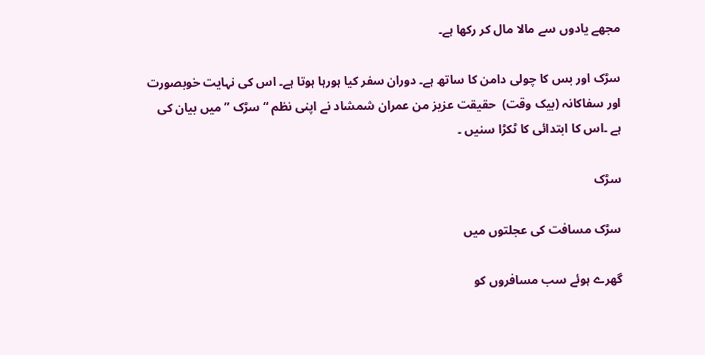مجھے یادوں سے مالا مال کر رکھا ہے۔

سڑک اور بس کا چولی دامن کا ساتھ ہے۔ دوران سفر کیا ہورہا ہوتا ہے۔ اس کی نہایت خوبصورت اور سفاکانہ (بیک وقت)  حقیقت عزیز من عمران شمشاد نے اپنی نظم “سڑک ” میں بیان کی ہے ۔اس کا ابتدائی کا ٹکڑا سنیں ۔

سڑک

سڑک مسافت کی عجلتوں میں

گھرے ہوئے سب مسافروں کو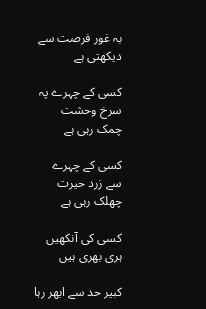بہ غور فرصت سے دیکھتی ہے

کسی کے چہرے پہ سرخ وحشت چمک رہی ہے

کسی کے چہرے سے زرد حیرت چھلک رہی ہے

کسی کی آنکھیں ہری بھری ہیں

کبیر حد سے ابھر رہا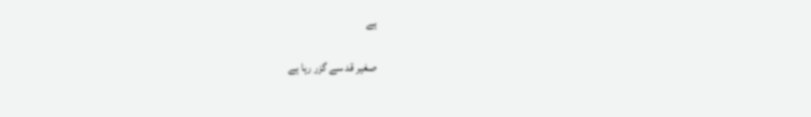ہے

صغیر قد سے گزر رہا ہے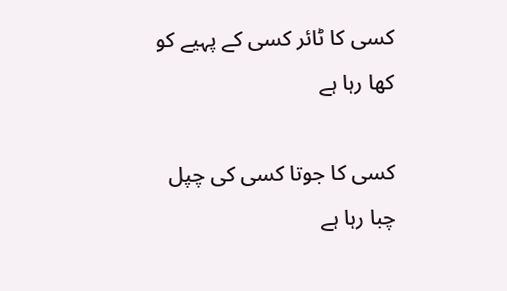کسی کا ٹائر کسی کے پہیے کو کھا رہا ہے

کسی کا جوتا کسی کی چپل چبا رہا ہے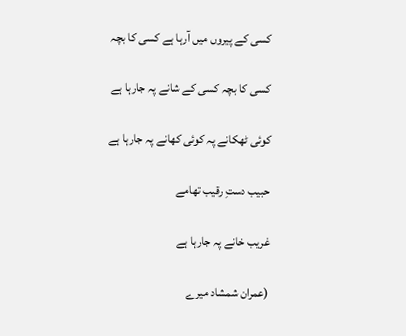کسی کے پیروں میں آرہا ہے کسی کا بچہ

کسی کا بچہ کسی کے شانے پہ جارہا ہے

کوئی ٹھکانے پہ کوئی کھانے پہ جارہا ہے

حبیب دستِ رقیب تھامے

غریب خانے پہ جارہا ہے

(عمران شمشاد میرے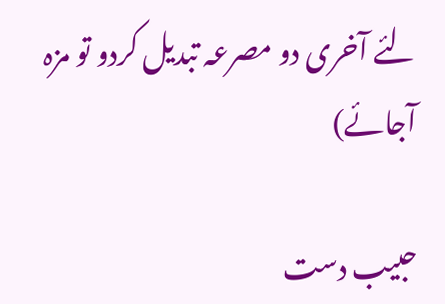لئے آخری دو مصرعہ تبدیل کردو تو مزہ آجائے)

حبیب دست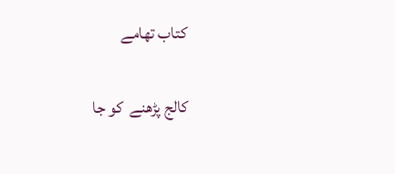کتاب تھامے

کالج پڑھنے  کو جا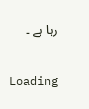رہا ہے ۔

Loading